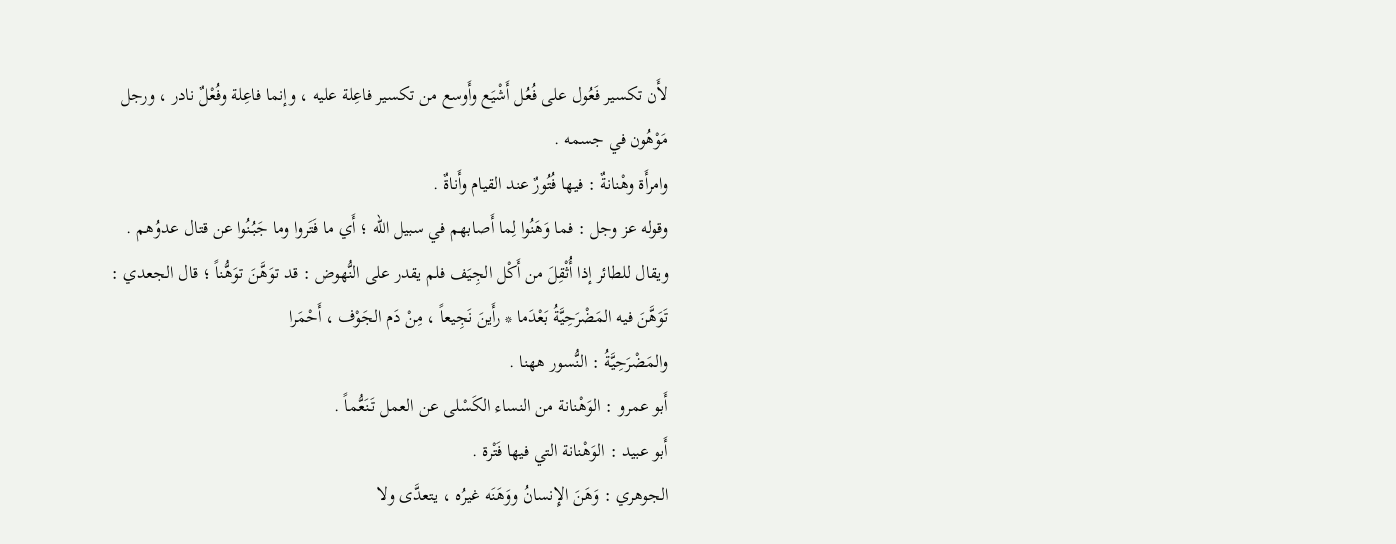لأَن تكسير فَعُول على فُعُل أَشْيَع وأَوسع من تكسير فاعِلة عليه ، وإنما فاعِلة وفُعْلٌ نادر ، ورجل مَوْهُون في جسمه .
وامرأَة وهْنانةٌ : فيها فُتُورٌ عند القيام وأَناةٌ .
وقوله عز وجل : فما وَهَنُوا لِما أَصابهم في سبيل الله ؛ أَي ما فَتَروا وما جَبُنُوا عن قتال عدوُهم .
ويقال للطائر إذا أُثْقِلَ من أَكْل الجِيَف فلم يقدر على النُّهوض : قد توَهَّنَ توَهُّناً ؛ قال الجعدي :
تَوَهَّنَ فيه المَضْرَحِيَّةُ بَعْدَما * رأَينَ نَجِيعاً ، مِنْ دَم الجَوْف ، أَحْمَرا
والمَضْرَحِيَّةُ : النُّسور ههنا .
أَبو عمرو : الوَهْنانة من النساء الكَسْلى عن العمل تَنَعُّماً .
أَبو عبيد : الوَهْنانة التي فيها فَتْرة .
الجوهري : وَهَنَ الإِنسانُ ووَهَنَه غيرُه ، يتعدَّى ولا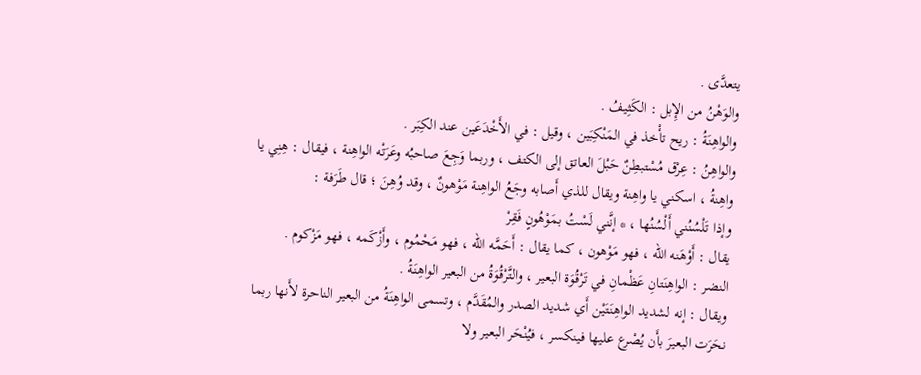يتعدَّى .
والوَهْنُ من الإِبل : الكَثِيفُ .
والواهِنَةُ : ريح تأْخذ في المَنْكِبَين ، وقيل : في الأَخْدَعَين عند الكِبَر .
والواهِنُ : عِرْق مُسْتبطِنٌ حَبْلَ العاتق إلى الكتف ، وربما وَجِعَ صاحبُه وعَرَتْه الواهِنة ، فيقال : هِنِي يا واهِنةُ ، اسكني يا واهِنة ويقال للذي أَصابه وجَعُ الواهِنة مَوْهونٌ ، وقد وُهِنَ ؛ قال طَرَفة :
وإذا تَلْسُنُني أَلْسُنُها ، * إنَّني لَسْتُ بمَوْهُونٍ فَقِرْ
يقال : أَوْهَنه الله ، فهو مَوْهون ، كما يقال : أَحَمَّه الله ، فهو مَحْمُوم ، وأَزْكَمه ، فهو مَزْكوم .
النضر : الواهِنَتانِ عَظْمانِ في تَرْقُوَة البعير ، والتَّرْقُوَةُ من البعير الواهِنَةُ .
ويقال : إنه لشديد الواهِنَتَيْن أَي شديد الصدر والمُقَدَّم ، وتسمى الواهِنَةُ من البعير الناحرة لأَنها ربما نحَرَت البعيرَ بأَن يُصْرع عليها فينكسر ، فيُنْحَر البعير ولا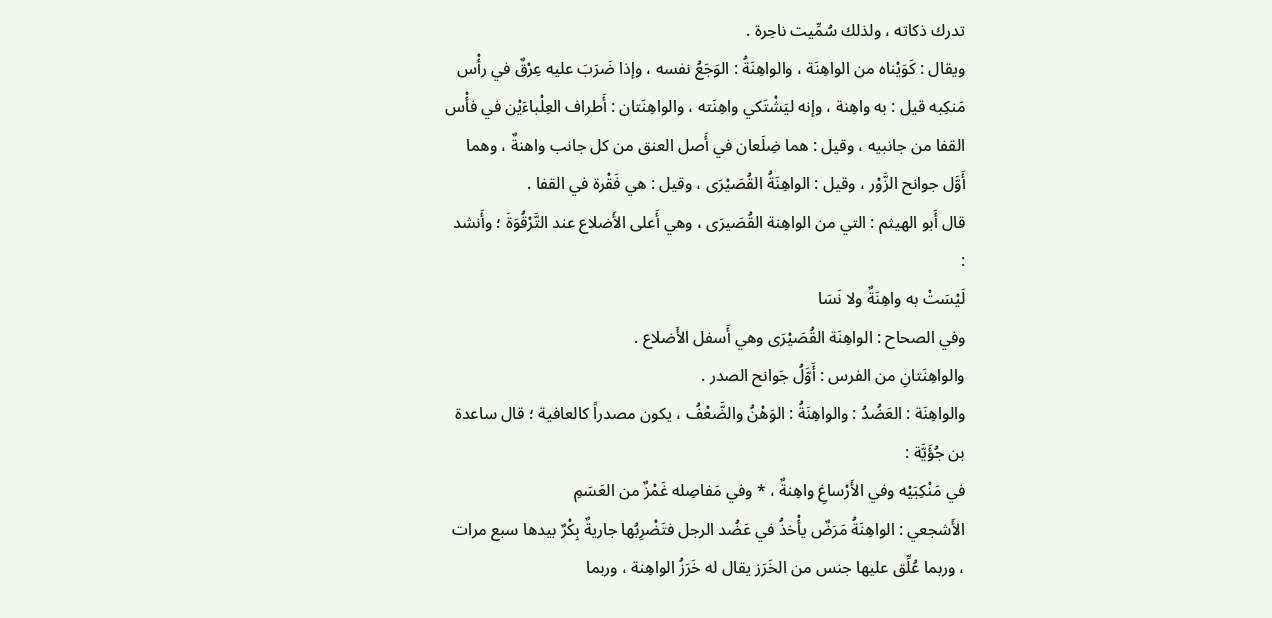تدرك ذكاته ، ولذلك سُمِّيت ناحِرة .
ويقال : كَوَيْناه من الواهِنَة ، والواهِنَةُ : الوَجَعُ نفسه ، وإذا ضَرَبَ عليه عِرْقٌ في رأْس مَنكِبه قيل : به واهِنة ، وإنه ليَشْتَكي واهِنَته ، والواهِنَتان : أَطراف العِلْباءَيْن في فأْس القفا من جانبيه ، وقيل : هما ضِلَعان في أَصل العنق من كل جانب واهنةٌ ، وهما أَوَّل جوانح الزَّوْر ، وقيل : الواهِنَةُ القُصَيْرَى ، وقيل : هي فَقْرة في القفا .
قال أَبو الهيثم : التي من الواهِنة القُصَيرَى ، وهي أَعلى الأَضلاع عند التَّرْقُوَةَ ؛ وأَنشد :
لَيْسَتْ به واهِنَةٌ ولا نَسَا
وفي الصحاح : الواهِنَة القُصَيْرَى وهي أَسفل الأَضلاع .
والواهِنَتانِ من الفرس : أَوَّلُ جَوانح الصدر .
والواهِنَة : العَضُدُ : والواهِنَةُ : الوَهْنُ والضَّعْفُ ، يكون مصدراً كالعافية ؛ قال ساعدة بن جُؤَيَّة :
في مَنْكِبَيْه وفي الأَرْساغِ واهِنةٌ ، * وفي مَفاصِله غَمْزٌ من العَسَمِ
الأَشجعي : الواهِنَةُ مَرَضٌ يأْخذُ في عَضُد الرجل فتَضْرِبُها جاريةٌ بِكْرٌ بيدها سبع مرات ، وربما عُلِّق عليها جنس من الخَرَز يقال له خَرَزُ الواهِنة ، وربما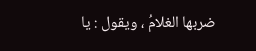ضربها الغلامُ ، ويقول : يا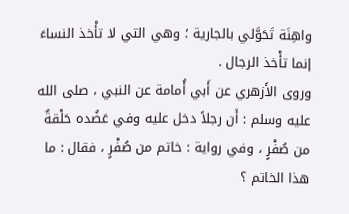واهِنَة تَحَوَّلي بالجارية ؛ وهي التي لا تأْخذ النساءَ إنما تأْخذ الرجال .
وروى الأَزهري عن أَبي أُمامة عن النبي ، صلى الله عليه وسلم : أَن رجلاً دخل عليه وفي عَضُده حَلْقةٌ من صُفْرٍ ، وفي رواية : خاتم من صُفْرٍ ، فقال : ما هذا الخاتم ؟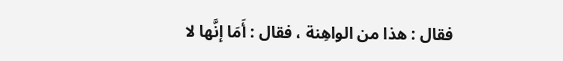فقال : هذا من الواهِنة ، فقال : أَمَا إنَّها لا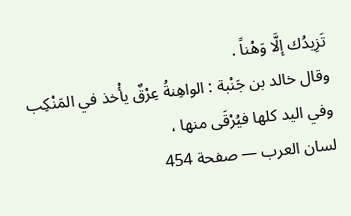تَزِيدُك إلَّا وَهْناً .
وقال خالد بن جَنْبة : الواهِنةُ عِرْقٌ يأْخذ في المَنْكِب وفي اليد كلها فيُرْقَى منها ،
لسان العرب — صفحة 454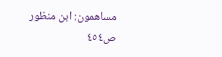مساهمون: ابن منظور
ص٤٥٤